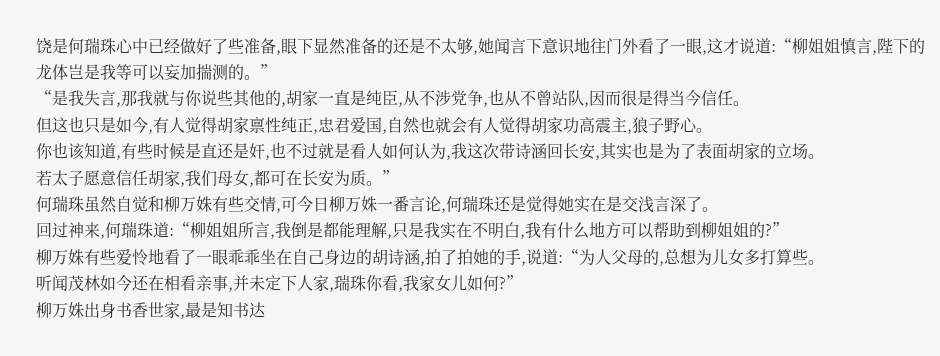饶是何瑞珠心中已经做好了些准备,眼下显然准备的还是不太够,她闻言下意识地往门外看了一眼,这才说道:“柳姐姐慎言,陛下的龙体岂是我等可以妄加揣测的。”
“是我失言,那我就与你说些其他的,胡家一直是纯臣,从不涉党争,也从不曾站队,因而很是得当今信任。
但这也只是如今,有人觉得胡家禀性纯正,忠君爱国,自然也就会有人觉得胡家功高震主,狼子野心。
你也该知道,有些时候是直还是奸,也不过就是看人如何认为,我这次带诗涵回长安,其实也是为了表面胡家的立场。
若太子愿意信任胡家,我们母女,都可在长安为质。”
何瑞珠虽然自觉和柳万姝有些交情,可今日柳万姝一番言论,何瑞珠还是觉得她实在是交浅言深了。
回过神来,何瑞珠道:“柳姐姐所言,我倒是都能理解,只是我实在不明白,我有什么地方可以帮助到柳姐姐的?”
柳万姝有些爱怜地看了一眼乖乖坐在自己身边的胡诗涵,拍了拍她的手,说道:“为人父母的,总想为儿女多打算些。
听闻茂林如今还在相看亲事,并未定下人家,瑞珠你看,我家女儿如何?”
柳万姝出身书香世家,最是知书达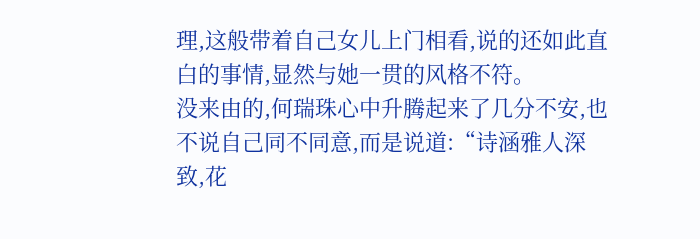理,这般带着自己女儿上门相看,说的还如此直白的事情,显然与她一贯的风格不符。
没来由的,何瑞珠心中升腾起来了几分不安,也不说自己同不同意,而是说道:“诗涵雅人深致,花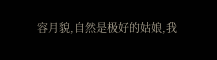容月貌,自然是极好的姑娘,我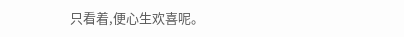只看着,便心生欢喜呢。